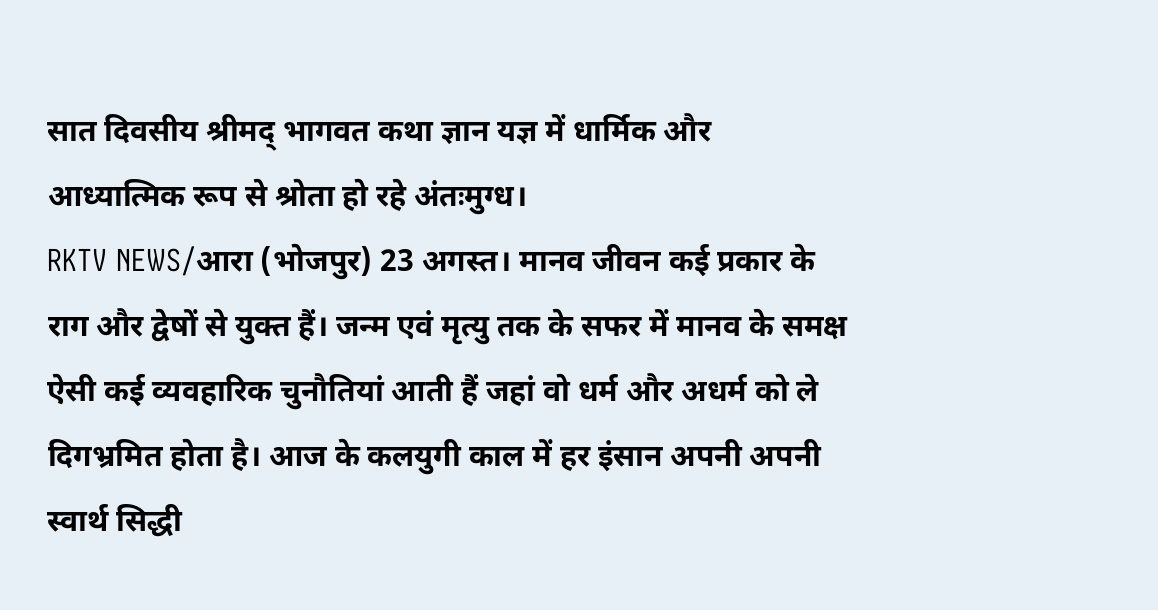सात दिवसीय श्रीमद् भागवत कथा ज्ञान यज्ञ में धार्मिक और आध्यात्मिक रूप से श्रोता हो रहे अंतःमुग्ध।
RKTV NEWS/आरा (भोजपुर) 23 अगस्त। मानव जीवन कई प्रकार के राग और द्वेषों से युक्त हैं। जन्म एवं मृत्यु तक के सफर में मानव के समक्ष ऐसी कई व्यवहारिक चुनौतियां आती हैं जहां वो धर्म और अधर्म को ले दिगभ्रमित होता है। आज के कलयुगी काल में हर इंसान अपनी अपनी स्वार्थ सिद्धी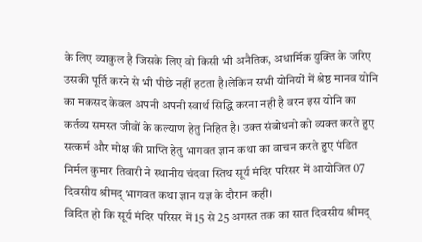के लिए व्याकुल है जिसके लिए वो किसी भी अनैतिक, अधार्मिक युक्ति के जरिए उसकी पूर्ति करने से भी पीछे नहीं हटता है।लेकिन सभी योनियों में श्रेष्ठ मानव योनि का मकसद केवल अपनी अपनी स्वार्थ सिद्धि करना नही है वरन इस योनि का कर्तव्य समस्त जीवों के कल्याण हेतु निहित है। उक्त संबोधनो को व्यक्त करते हुए सत्कर्म और मोक्ष की प्राप्ति हेतु भागवत ज्ञान कथा का वाचन करते हुए पंडित निर्मल कुमार तिवारी ने स्थानीय चंदवा स्तिथ सूर्य मंदिर परिसर में आयोजित 07 दिवसीय श्रीमद् भागवत कथा ज्ञान यज्ञ के दौरान कही।
विदित हो कि सूर्य मंदिर परिसर में 15 से 25 अगस्त तक का सात दिवसीय श्रीमद्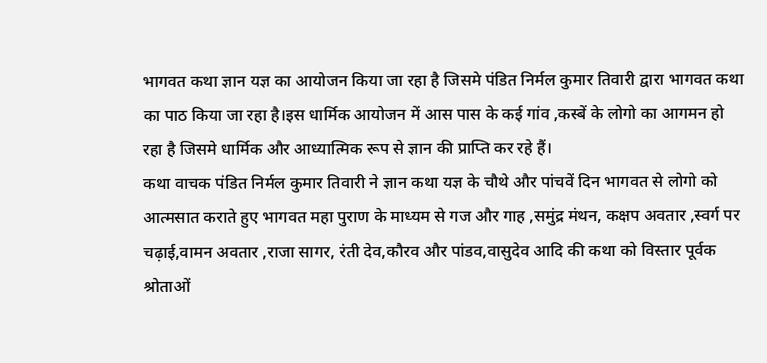भागवत कथा ज्ञान यज्ञ का आयोजन किया जा रहा है जिसमे पंडित निर्मल कुमार तिवारी द्वारा भागवत कथा का पाठ किया जा रहा है।इस धार्मिक आयोजन में आस पास के कई गांव ,कस्बें के लोगो का आगमन हो रहा है जिसमे धार्मिक और आध्यात्मिक रूप से ज्ञान की प्राप्ति कर रहे हैं।
कथा वाचक पंडित निर्मल कुमार तिवारी ने ज्ञान कथा यज्ञ के चौथे और पांचवें दिन भागवत से लोगो को आत्मसात कराते हुए भागवत महा पुराण के माध्यम से गज और गाह ,समुंद्र मंथन, कक्षप अवतार ,स्वर्ग पर चढ़ाई,वामन अवतार ,राजा सागर, रंती देव,कौरव और पांडव,वासुदेव आदि की कथा को विस्तार पूर्वक श्रोताओं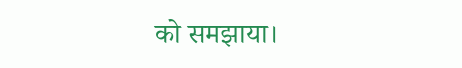को समझाया।